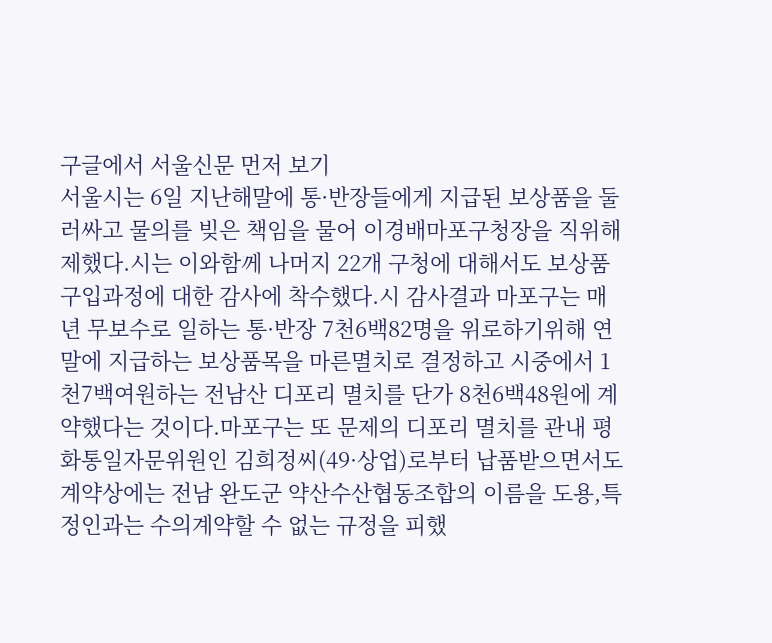구글에서 서울신문 먼저 보기
서울시는 6일 지난해말에 통·반장들에게 지급된 보상품을 둘러싸고 물의를 빚은 책임을 물어 이경배마포구청장을 직위해제했다.시는 이와함께 나머지 22개 구청에 대해서도 보상품구입과정에 대한 감사에 착수했다.시 감사결과 마포구는 매년 무보수로 일하는 통·반장 7천6백82명을 위로하기위해 연말에 지급하는 보상품목을 마른멸치로 결정하고 시중에서 1천7백여원하는 전남산 디포리 멸치를 단가 8천6백48원에 계약했다는 것이다.마포구는 또 문제의 디포리 멸치를 관내 평화통일자문위원인 김희정씨(49·상업)로부터 납품받으면서도 계약상에는 전남 완도군 약산수산협동조합의 이름을 도용,특정인과는 수의계약할 수 없는 규정을 피했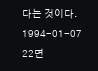다는 것이다.
1994-01-07 22면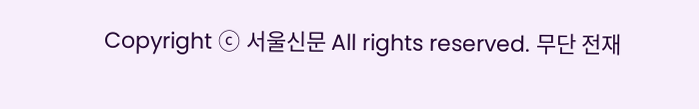Copyright ⓒ 서울신문 All rights reserved. 무단 전재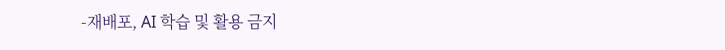-재배포, AI 학습 및 활용 금지